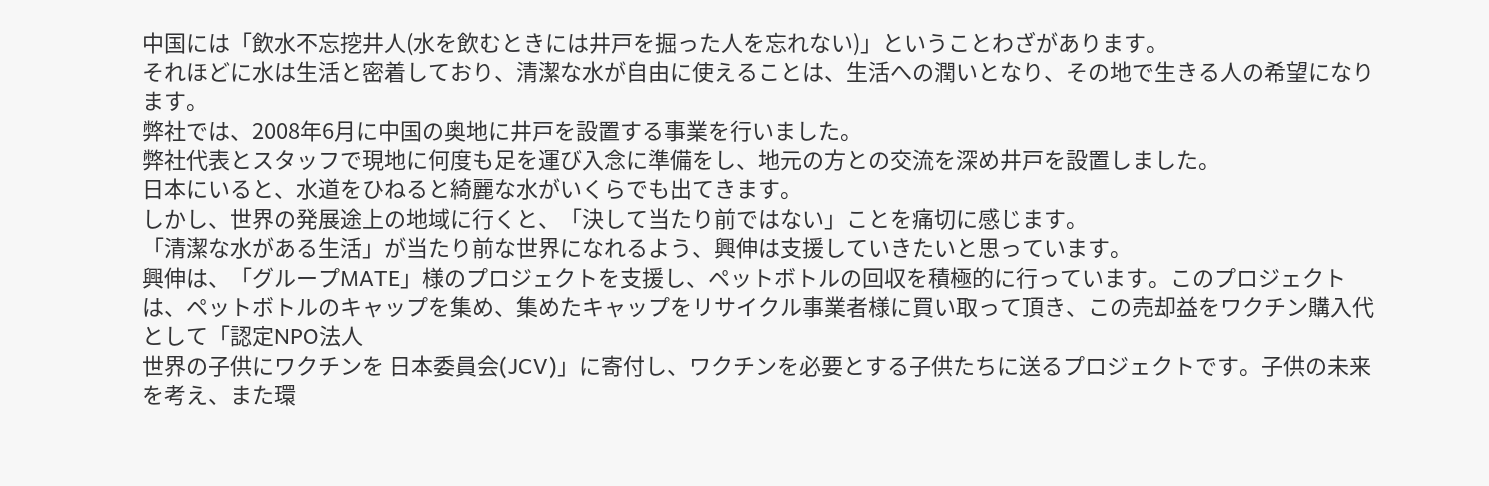中国には「飲水不忘挖井人(水を飲むときには井戸を掘った人を忘れない)」ということわざがあります。
それほどに水は生活と密着しており、清潔な水が自由に使えることは、生活への潤いとなり、その地で生きる人の希望になります。
弊社では、2008年6月に中国の奥地に井戸を設置する事業を行いました。
弊社代表とスタッフで現地に何度も足を運び入念に準備をし、地元の方との交流を深め井戸を設置しました。
日本にいると、水道をひねると綺麗な水がいくらでも出てきます。
しかし、世界の発展途上の地域に行くと、「決して当たり前ではない」ことを痛切に感じます。
「清潔な水がある生活」が当たり前な世界になれるよう、興伸は支援していきたいと思っています。
興伸は、「グループMATE」様のプロジェクトを支援し、ペットボトルの回収を積極的に行っています。このプロジェクトは、ペットボトルのキャップを集め、集めたキャップをリサイクル事業者様に買い取って頂き、この売却益をワクチン購入代として「認定NPO法人
世界の子供にワクチンを 日本委員会(JCV)」に寄付し、ワクチンを必要とする子供たちに送るプロジェクトです。子供の未来を考え、また環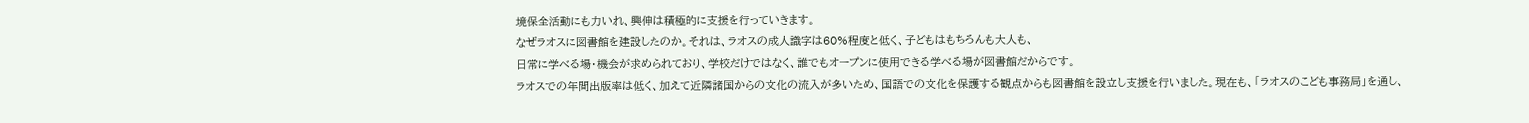境保全活動にも力いれ、興伸は積極的に支援を行っていきます。
なぜラオスに図書館を建設したのか。それは、ラオスの成人識字は60%程度と低く、子どもはもちろんも大人も、
日常に学べる場・機会が求められており、学校だけではなく、誰でもオープンに使用できる学べる場が図書館だからです。
ラオスでの年間出版率は低く、加えて近隣諸国からの文化の流入が多いため、国語での文化を保護する観点からも図書館を設立し支援を行いました。現在も、「ラオスのこども事務局」を通し、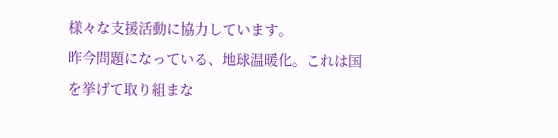様々な支援活動に協力しています。
昨今問題になっている、地球温暖化。これは国を挙げて取り組まな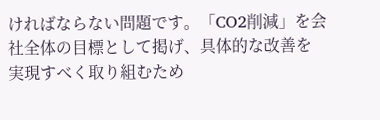ければならない問題です。「CO2削減」を会社全体の目標として掲げ、具体的な改善を実現すべく取り組むため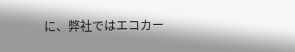に、弊社ではエコカー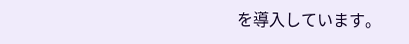を導入しています。